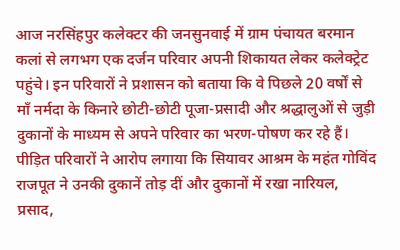आज नरसिंहपुर कलेक्टर की जनसुनवाई में ग्राम पंचायत बरमान कलां से लगभग एक दर्जन परिवार अपनी शिकायत लेकर कलेक्ट्रेट पहुंचे। इन परिवारों ने प्रशासन को बताया कि वे पिछले 20 वर्षों से माँ नर्मदा के किनारे छोटी-छोटी पूजा-प्रसादी और श्रद्धालुओं से जुड़ी दुकानों के माध्यम से अपने परिवार का भरण-पोषण कर रहे हैं। पीड़ित परिवारों ने आरोप लगाया कि सियावर आश्रम के महंत गोविंद राजपूत ने उनकी दुकानें तोड़ दीं और दुकानों में रखा नारियल, प्रसाद,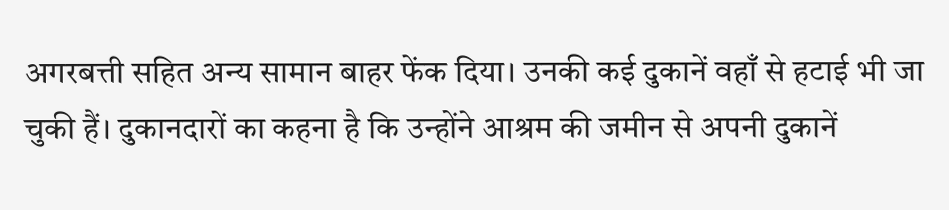अगरबत्ती सहित अन्य सामान बाहर फेंक दिया। उनकी कई दुकानें वहाँ से हटाई भी जा चुकी हैं। दुकानदारों का कहना है कि उन्होंने आश्रम की जमीन से अपनी दुकानें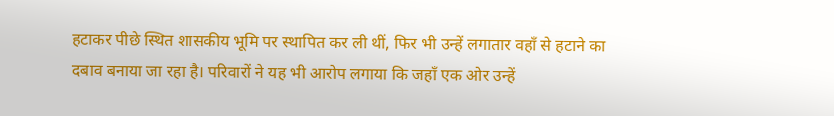हटाकर पीछे स्थित शासकीय भूमि पर स्थापित कर ली थीं, फिर भी उन्हें लगातार वहाँ से हटाने का दबाव बनाया जा रहा है। परिवारों ने यह भी आरोप लगाया कि जहाँ एक ओर उन्हें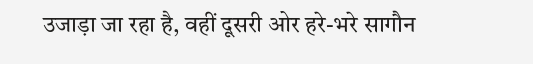उजाड़ा जा रहा है, वहीं दूसरी ओर हरे-भरे सागौन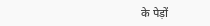के पेड़ों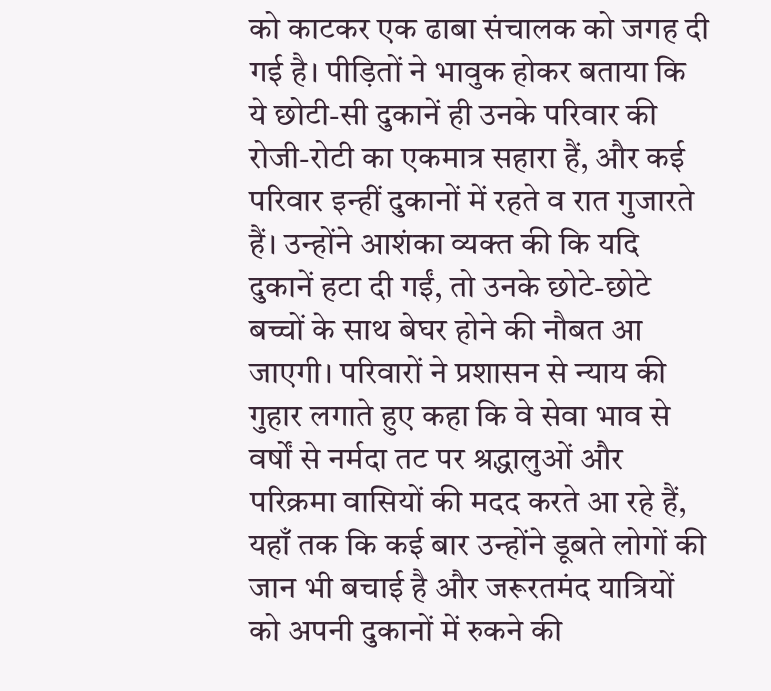को काटकर एक ढाबा संचालक को जगह दी गई है। पीड़ितों ने भावुक होकर बताया कि ये छोटी-सी दुकानें ही उनके परिवार की रोजी-रोटी का एकमात्र सहारा हैं, और कई परिवार इन्हीं दुकानों में रहते व रात गुजारते हैं। उन्होंने आशंका व्यक्त की कि यदि दुकानें हटा दी गईं, तो उनके छोटे-छोटे बच्चों के साथ बेघर होने की नौबत आ जाएगी। परिवारों ने प्रशासन से न्याय की गुहार लगाते हुए कहा कि वे सेवा भाव से वर्षों से नर्मदा तट पर श्रद्धालुओं और परिक्रमा वासियों की मदद करते आ रहे हैं, यहाँ तक कि कई बार उन्होंने डूबते लोगों की जान भी बचाई है और जरूरतमंद यात्रियों को अपनी दुकानों में रुकने की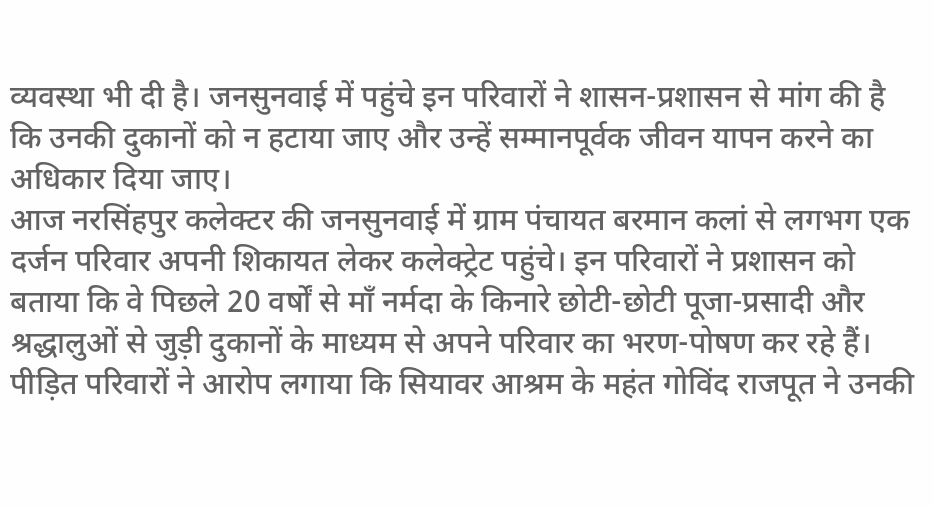व्यवस्था भी दी है। जनसुनवाई में पहुंचे इन परिवारों ने शासन-प्रशासन से मांग की है कि उनकी दुकानों को न हटाया जाए और उन्हें सम्मानपूर्वक जीवन यापन करने का अधिकार दिया जाए।
आज नरसिंहपुर कलेक्टर की जनसुनवाई में ग्राम पंचायत बरमान कलां से लगभग एक दर्जन परिवार अपनी शिकायत लेकर कलेक्ट्रेट पहुंचे। इन परिवारों ने प्रशासन को बताया कि वे पिछले 20 वर्षों से माँ नर्मदा के किनारे छोटी-छोटी पूजा-प्रसादी और श्रद्धालुओं से जुड़ी दुकानों के माध्यम से अपने परिवार का भरण-पोषण कर रहे हैं। पीड़ित परिवारों ने आरोप लगाया कि सियावर आश्रम के महंत गोविंद राजपूत ने उनकी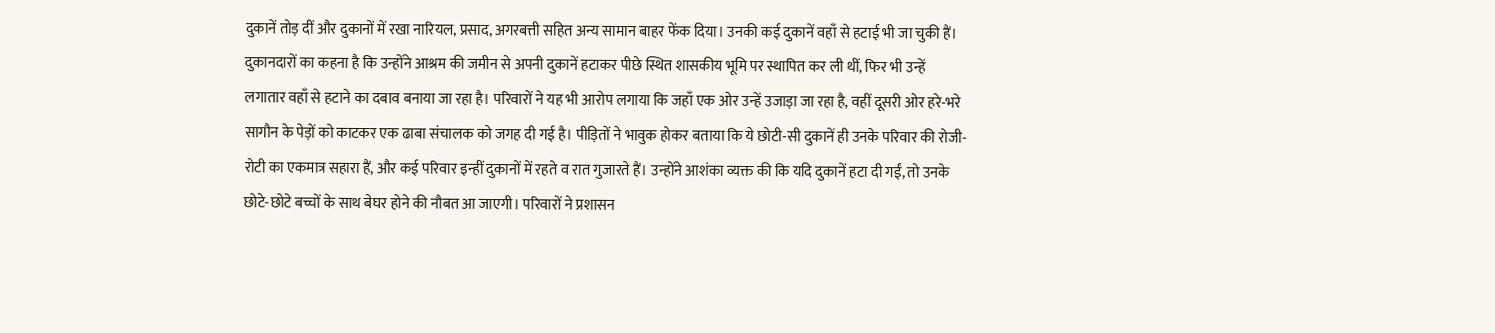दुकानें तोड़ दीं और दुकानों में रखा नारियल, प्रसाद, अगरबत्ती सहित अन्य सामान बाहर फेंक दिया। उनकी कई दुकानें वहाँ से हटाई भी जा चुकी हैं। दुकानदारों का कहना है कि उन्होंने आश्रम की जमीन से अपनी दुकानें हटाकर पीछे स्थित शासकीय भूमि पर स्थापित कर ली थीं, फिर भी उन्हें लगातार वहाँ से हटाने का दबाव बनाया जा रहा है। परिवारों ने यह भी आरोप लगाया कि जहाँ एक ओर उन्हें उजाड़ा जा रहा है, वहीं दूसरी ओर हरे-भरे सागौन के पेड़ों को काटकर एक ढाबा संचालक को जगह दी गई है। पीड़ितों ने भावुक होकर बताया कि ये छोटी-सी दुकानें ही उनके परिवार की रोजी-रोटी का एकमात्र सहारा हैं, और कई परिवार इन्हीं दुकानों में रहते व रात गुजारते हैं। उन्होंने आशंका व्यक्त की कि यदि दुकानें हटा दी गईं, तो उनके छोटे-छोटे बच्चों के साथ बेघर होने की नौबत आ जाएगी। परिवारों ने प्रशासन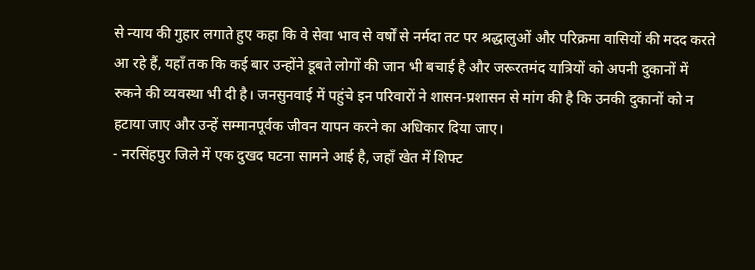से न्याय की गुहार लगाते हुए कहा कि वे सेवा भाव से वर्षों से नर्मदा तट पर श्रद्धालुओं और परिक्रमा वासियों की मदद करते आ रहे हैं, यहाँ तक कि कई बार उन्होंने डूबते लोगों की जान भी बचाई है और जरूरतमंद यात्रियों को अपनी दुकानों में रुकने की व्यवस्था भी दी है। जनसुनवाई में पहुंचे इन परिवारों ने शासन-प्रशासन से मांग की है कि उनकी दुकानों को न हटाया जाए और उन्हें सम्मानपूर्वक जीवन यापन करने का अधिकार दिया जाए।
- नरसिंहपुर जिले में एक दुखद घटना सामने आई है, जहाँ खेत में शिफ्ट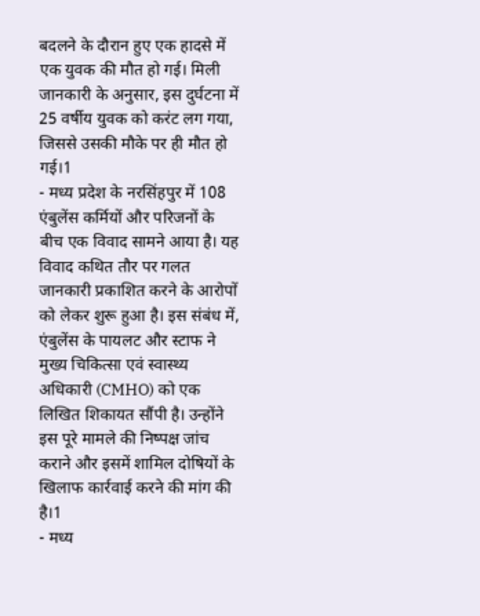बदलने के दौरान हुए एक हादसे में एक युवक की मौत हो गई। मिली जानकारी के अनुसार, इस दुर्घटना में 25 वर्षीय युवक को करंट लग गया, जिससे उसकी मौके पर ही मौत हो गई।1
- मध्य प्रदेश के नरसिंहपुर में 108 एंबुलेंस कर्मियों और परिजनों के बीच एक विवाद सामने आया है। यह विवाद कथित तौर पर गलत जानकारी प्रकाशित करने के आरोपों को लेकर शुरू हुआ है। इस संबंध में, एंबुलेंस के पायलट और स्टाफ ने मुख्य चिकित्सा एवं स्वास्थ्य अधिकारी (CMHO) को एक लिखित शिकायत सौंपी है। उन्होंने इस पूरे मामले की निष्पक्ष जांच कराने और इसमें शामिल दोषियों के खिलाफ कार्रवाई करने की मांग की है।1
- मध्य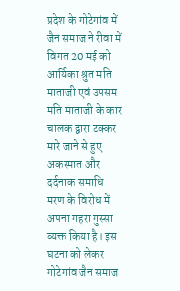प्रदेश के गोटेगांव में जैन समाज ने रीवा में विगत 20 मई को आर्यिका श्रुत मति माताजी एवं उपसम मति माताजी के कार चालक द्वारा टक्कर मारे जाने से हुए अकस्मात और दर्दनाक समाधि मरण के विरोध में अपना गहरा गुस्सा व्यक्त किया है। इस घटना को लेकर गोटेगांव जैन समाज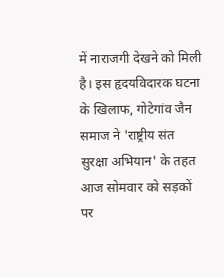में नाराजगी देखने को मिली है। इस हृदयविदारक घटना के खिलाफ, गोटेगांव जैन समाज ने 'राष्ट्रीय संत सुरक्षा अभियान' के तहत आज सोमवार को सड़कों पर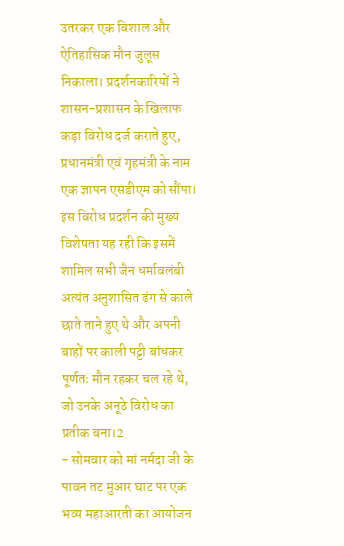उतरकर एक विशाल और ऐतिहासिक मौन जुलूस निकाला। प्रदर्शनकारियों ने शासन-प्रशासन के खिलाफ कड़ा विरोध दर्ज कराते हुए, प्रधानमंत्री एवं गृहमंत्री के नाम एक ज्ञापन एसडीएम को सौंपा। इस विरोध प्रदर्शन की मुख्य विशेषता यह रही कि इसमें शामिल सभी जैन धर्मावलंबी अत्यंत अनुशासित ढंग से काले छाते ताने हुए थे और अपनी बाहों पर काली पट्टी बांधकर पूर्णतः मौन रहकर चल रहे थे, जो उनके अनूठे विरोध का प्रतीक बना।2
- सोमवार को मां नर्मदा जी के पावन तट मुआर घाट पर एक भव्य महाआरती का आयोजन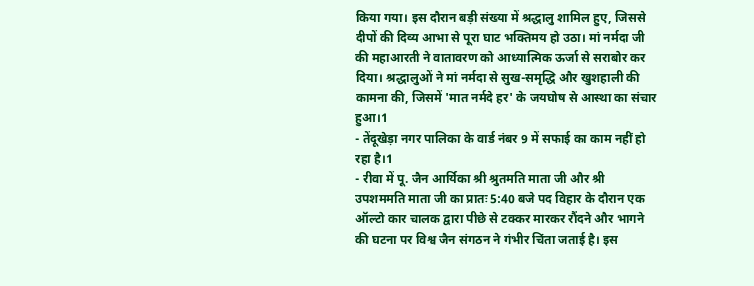किया गया। इस दौरान बड़ी संख्या में श्रद्धालु शामिल हुए, जिससे दीपों की दिव्य आभा से पूरा घाट भक्तिमय हो उठा। मां नर्मदा जी की महाआरती ने वातावरण को आध्यात्मिक ऊर्जा से सराबोर कर दिया। श्रद्धालुओं ने मां नर्मदा से सुख-समृद्धि और खुशहाली की कामना की, जिसमें 'मात नर्मदे हर' के जयघोष से आस्था का संचार हुआ।1
- तेंदूखेड़ा नगर पालिका के वार्ड नंबर 9 में सफाई का काम नहीं हो रहा है।1
- रीवा में पू. जैन आर्यिका श्री श्रुतमति माता जी और श्री उपशममति माता जी का प्रातः 5:40 बजे पद विहार के दौरान एक ऑल्टो कार चालक द्वारा पीछे से टक्कर मारकर रौंदने और भागने की घटना पर विश्व जैन संगठन ने गंभीर चिंता जताई है। इस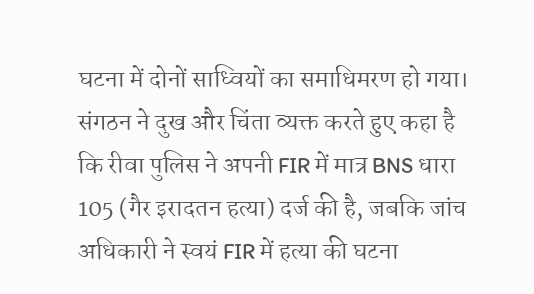घटना में दोनों साध्वियों का समाधिमरण हो गया। संगठन ने दुख और चिंता व्यक्त करते हुए कहा है कि रीवा पुलिस ने अपनी FIR में मात्र BNS धारा 105 (गैर इरादतन हत्या) दर्ज की है, जबकि जांच अधिकारी ने स्वयं FIR में हत्या की घटना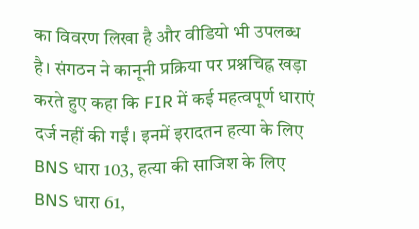का विवरण लिखा है और वीडियो भी उपलब्ध है। संगठन ने कानूनी प्रक्रिया पर प्रश्नचिह्न खड़ा करते हुए कहा कि FIR में कई महत्वपूर्ण धाराएं दर्ज नहीं की गईं। इनमें इरादतन हत्या के लिए BNS धारा 103, हत्या की साजिश के लिए BNS धारा 61,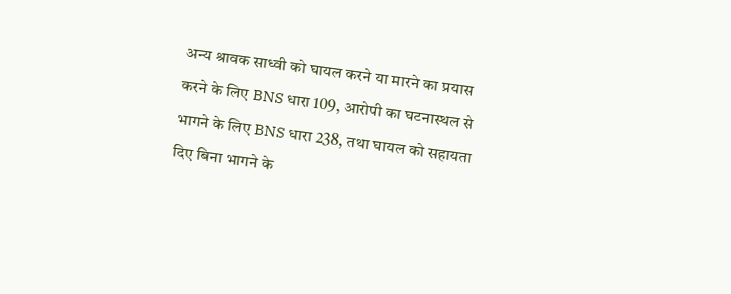अन्य श्रावक साध्वी को घायल करने या मारने का प्रयास करने के लिए BNS धारा 109, आरोपी का घटनास्थल से भागने के लिए BNS धारा 238, तथा घायल को सहायता दिए बिना भागने के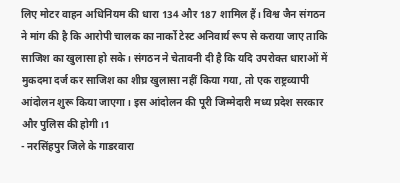लिए मोटर वाहन अधिनियम की धारा 134 और 187 शामिल हैं। विश्व जैन संगठन ने मांग की है कि आरोपी चालक का नार्को टेस्ट अनिवार्य रूप से कराया जाए ताकि साजिश का खुलासा हो सके। संगठन ने चेतावनी दी है कि यदि उपरोक्त धाराओं में मुकदमा दर्ज कर साजिश का शीघ्र खुलासा नहीं किया गया, तो एक राष्ट्रव्यापी आंदोलन शुरू किया जाएगा। इस आंदोलन की पूरी जिम्मेदारी मध्य प्रदेश सरकार और पुलिस की होगी।1
- नरसिंहपुर जिले के गाडरवारा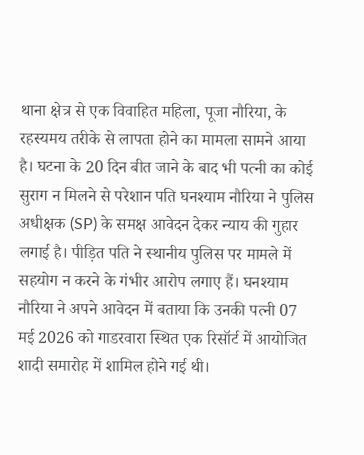थाना क्षेत्र से एक विवाहित महिला, पूजा नौरिया, के रहस्यमय तरीके से लापता होने का मामला सामने आया है। घटना के 20 दिन बीत जाने के बाद भी पत्नी का कोई सुराग न मिलने से परेशान पति घनश्याम नौरिया ने पुलिस अधीक्षक (SP) के समक्ष आवेदन देकर न्याय की गुहार लगाई है। पीड़ित पति ने स्थानीय पुलिस पर मामले में सहयोग न करने के गंभीर आरोप लगाए हैं। घनश्याम नौरिया ने अपने आवेदन में बताया कि उनकी पत्नी 07 मई 2026 को गाडरवारा स्थित एक रिसॉर्ट में आयोजित शादी समारोह में शामिल होने गई थी।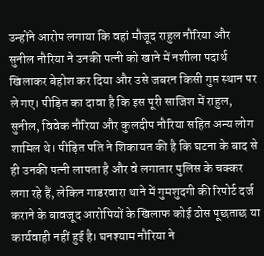उन्होंने आरोप लगाया कि वहां मौजूद राहुल नौरिया और सुनील नौरिया ने उनकी पत्नी को खाने में नशीला पदार्थ खिलाकर बेहोश कर दिया और उसे जबरन किसी गुप्त स्थान पर ले गए। पीड़ित का दावा है कि इस पूरी साजिश में राहुल, सुनील, विवेक नौरिया और कुलदीप नौरिया सहित अन्य लोग शामिल थे। पीड़ित पति ने शिकायत की है कि घटना के बाद से ही उनकी पत्नी लापता है और वे लगातार पुलिस के चक्कर लगा रहे हैं, लेकिन गाडरवारा थाने में गुमशुदगी की रिपोर्ट दर्ज कराने के बावजूद आरोपियों के खिलाफ कोई ठोस पूछताछ या कार्यवाही नहीं हुई है। घनश्याम नौरिया ने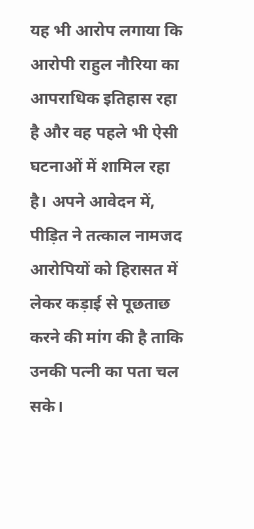यह भी आरोप लगाया कि आरोपी राहुल नौरिया का आपराधिक इतिहास रहा है और वह पहले भी ऐसी घटनाओं में शामिल रहा है। अपने आवेदन में, पीड़ित ने तत्काल नामजद आरोपियों को हिरासत में लेकर कड़ाई से पूछताछ करने की मांग की है ताकि उनकी पत्नी का पता चल सके।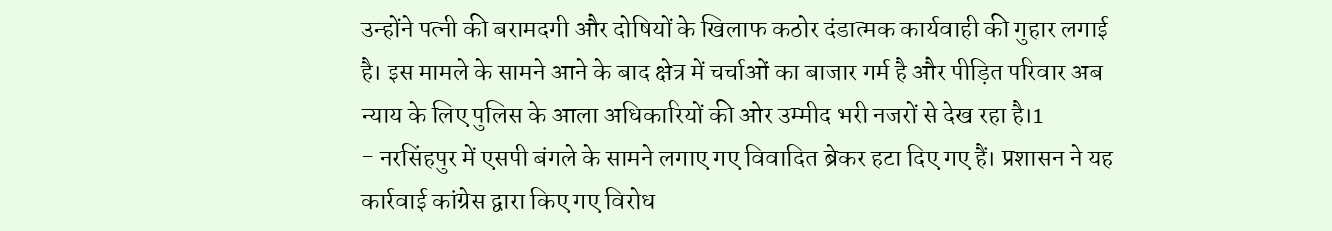उन्होंने पत्नी की बरामदगी और दोषियों के खिलाफ कठोर दंडात्मक कार्यवाही की गुहार लगाई है। इस मामले के सामने आने के बाद क्षेत्र में चर्चाओं का बाजार गर्म है और पीड़ित परिवार अब न्याय के लिए पुलिस के आला अधिकारियों की ओर उम्मीद भरी नजरों से देख रहा है।1
- नरसिंहपुर में एसपी बंगले के सामने लगाए गए विवादित ब्रेकर हटा दिए गए हैं। प्रशासन ने यह कार्रवाई कांग्रेस द्वारा किए गए विरोध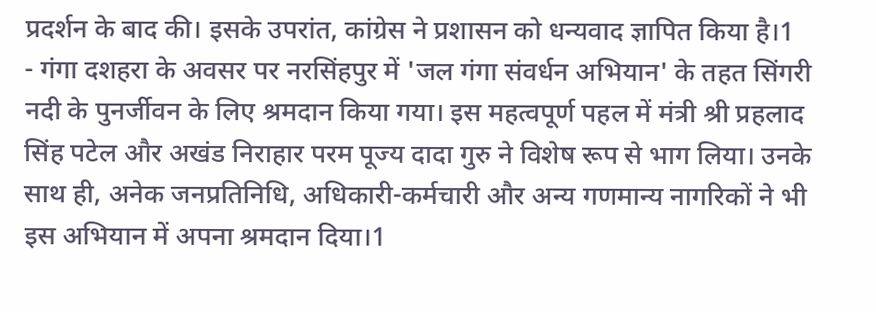प्रदर्शन के बाद की। इसके उपरांत, कांग्रेस ने प्रशासन को धन्यवाद ज्ञापित किया है।1
- गंगा दशहरा के अवसर पर नरसिंहपुर में 'जल गंगा संवर्धन अभियान' के तहत सिंगरी नदी के पुनर्जीवन के लिए श्रमदान किया गया। इस महत्वपूर्ण पहल में मंत्री श्री प्रहलाद सिंह पटेल और अखंड निराहार परम पूज्य दादा गुरु ने विशेष रूप से भाग लिया। उनके साथ ही, अनेक जनप्रतिनिधि, अधिकारी-कर्मचारी और अन्य गणमान्य नागरिकों ने भी इस अभियान में अपना श्रमदान दिया।1